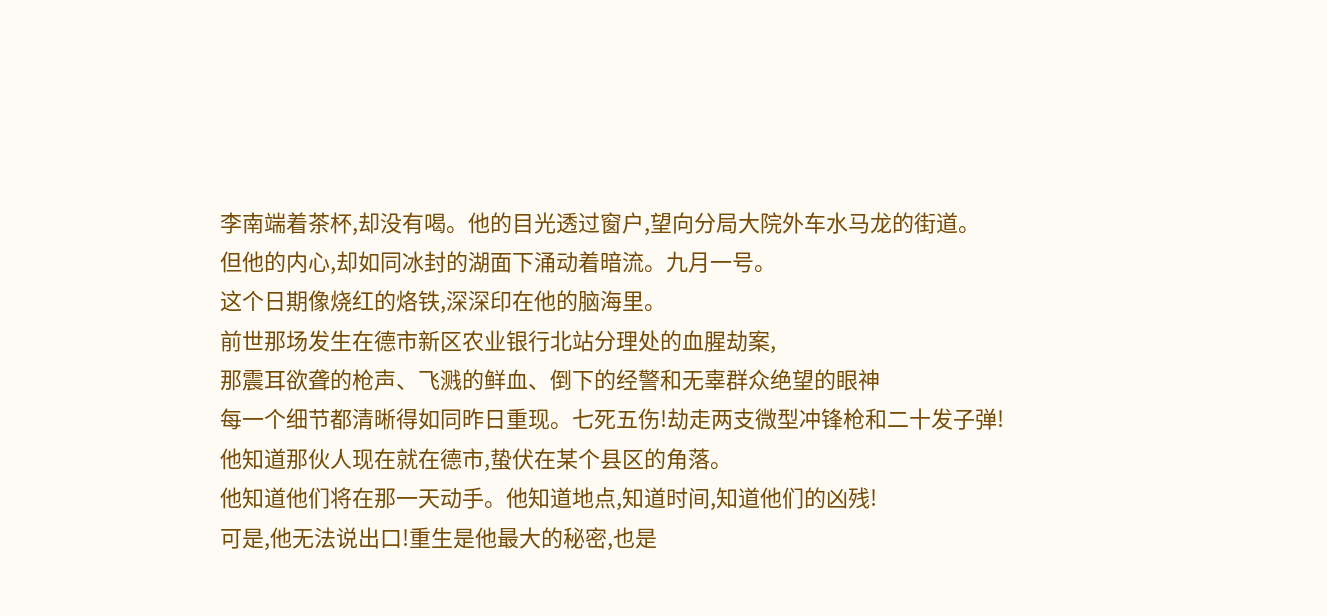李南端着茶杯,却没有喝。他的目光透过窗户,望向分局大院外车水马龙的街道。
但他的内心,却如同冰封的湖面下涌动着暗流。九月一号。
这个日期像烧红的烙铁,深深印在他的脑海里。
前世那场发生在德市新区农业银行北站分理处的血腥劫案,
那震耳欲聋的枪声、飞溅的鲜血、倒下的经警和无辜群众绝望的眼神
每一个细节都清晰得如同昨日重现。七死五伤!劫走两支微型冲锋枪和二十发子弹!
他知道那伙人现在就在德市,蛰伏在某个县区的角落。
他知道他们将在那一天动手。他知道地点,知道时间,知道他们的凶残!
可是,他无法说出口!重生是他最大的秘密,也是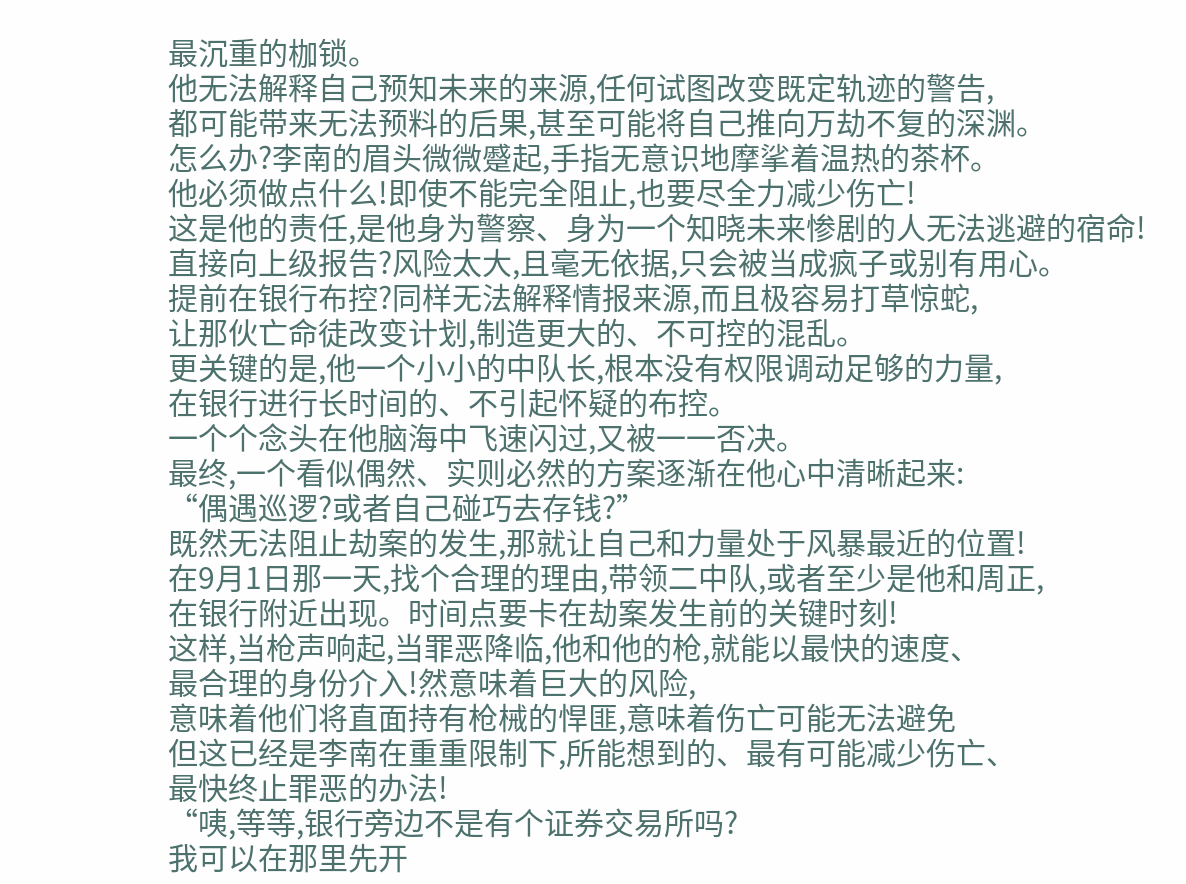最沉重的枷锁。
他无法解释自己预知未来的来源,任何试图改变既定轨迹的警告,
都可能带来无法预料的后果,甚至可能将自己推向万劫不复的深渊。
怎么办?李南的眉头微微蹙起,手指无意识地摩挲着温热的茶杯。
他必须做点什么!即使不能完全阻止,也要尽全力减少伤亡!
这是他的责任,是他身为警察、身为一个知晓未来惨剧的人无法逃避的宿命!
直接向上级报告?风险太大,且毫无依据,只会被当成疯子或别有用心。
提前在银行布控?同样无法解释情报来源,而且极容易打草惊蛇,
让那伙亡命徒改变计划,制造更大的、不可控的混乱。
更关键的是,他一个小小的中队长,根本没有权限调动足够的力量,
在银行进行长时间的、不引起怀疑的布控。
一个个念头在他脑海中飞速闪过,又被一一否决。
最终,一个看似偶然、实则必然的方案逐渐在他心中清晰起来:
“偶遇巡逻?或者自己碰巧去存钱?”
既然无法阻止劫案的发生,那就让自己和力量处于风暴最近的位置!
在9月1日那一天,找个合理的理由,带领二中队,或者至少是他和周正,
在银行附近出现。时间点要卡在劫案发生前的关键时刻!
这样,当枪声响起,当罪恶降临,他和他的枪,就能以最快的速度、
最合理的身份介入!然意味着巨大的风险,
意味着他们将直面持有枪械的悍匪,意味着伤亡可能无法避免
但这已经是李南在重重限制下,所能想到的、最有可能减少伤亡、
最快终止罪恶的办法!
“咦,等等,银行旁边不是有个证券交易所吗?
我可以在那里先开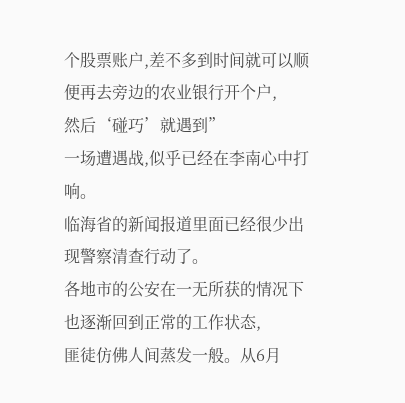个股票账户,差不多到时间就可以顺便再去旁边的农业银行开个户,
然后‘碰巧’就遇到”
一场遭遇战,似乎已经在李南心中打响。
临海省的新闻报道里面已经很少出现警察清查行动了。
各地市的公安在一无所获的情况下也逐渐回到正常的工作状态,
匪徒仿佛人间蒸发一般。从6月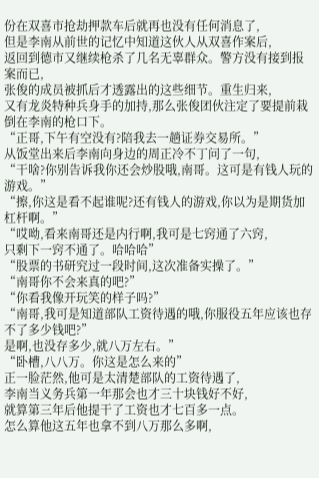份在双喜市抢劫押款车后就再也没有任何消息了,
但是李南从前世的记忆中知道这伙人从双喜作案后,
返回到德市又继续枪杀了几名无辜群众。警方没有接到报案而已,
张俊的成员被抓后才透露出的这些细节。重生归来,
又有龙炎特种兵身手的加持,那么张俊团伙注定了要提前栽倒在李南的枪口下。
“正哥,下午有空没有?陪我去一趟证券交易所。”
从饭堂出来后李南向身边的周正冷不丁问了一句,
“干啥?你别告诉我你还会炒股哦,南哥。这可是有钱人玩的游戏。”
“擦,你这是看不起谁呢?还有钱人的游戏,你以为是期货加杠杆啊。”
“哎呦,看来南哥还是内行啊,我可是七窍通了六窍,
只剩下一窍不通了。哈哈哈”
“股票的书研究过一段时间,这次准备实操了。”
“南哥你不会来真的吧?”
“你看我像开玩笑的样子吗?”
“南哥,我可是知道部队工资待遇的哦,你服役五年应该也存不了多少钱吧?”
是啊,也没存多少,就八万左右。”
“卧槽,八八万。你这是怎么来的”
正一脸茫然,他可是太清楚部队的工资待遇了,
李南当义务兵第一年那会也才三十块钱好不好,
就算第三年后他提干了工资也才七百多一点。
怎么算他这五年也拿不到八万那么多啊,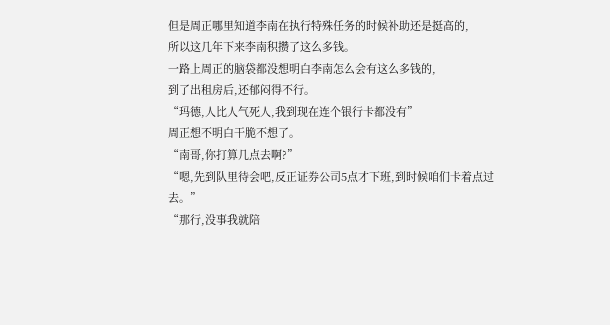但是周正哪里知道李南在执行特殊任务的时候补助还是挺高的,
所以这几年下来李南积攒了这么多钱。
一路上周正的脑袋都没想明白李南怎么会有这么多钱的,
到了出租房后,还郁闷得不行。
“玛德,人比人气死人,我到现在连个银行卡都没有”
周正想不明白干脆不想了。
“南哥,你打算几点去啊?”
“嗯,先到队里待会吧,反正证券公司5点才下班,到时候咱们卡着点过去。”
“那行,没事我就陪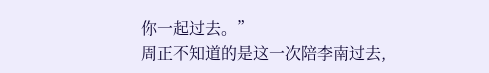你一起过去。”
周正不知道的是这一次陪李南过去,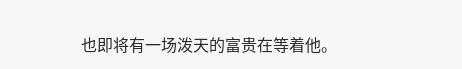也即将有一场泼天的富贵在等着他。